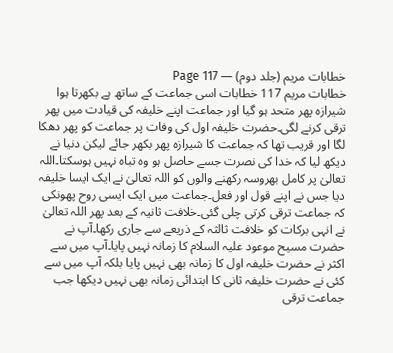خطابات مریم (جلد دوم) — Page 117
خطابات مریم 117 خطابات اسی جماعت کے ساتھ ہے بکھرتا ہوا شیرازہ پھر متحد ہو گیا اور جماعت اپنے خلیفہ کی قیادت میں پھر ترقی کرنے لگی۔حضرت خلیفہ اول کی وفات پر جماعت کو پھر دھکا لگا اور قریب تھا کہ جماعت کا شیرازہ پھر بکھر جائے لیکن دنیا نے دیکھ لیا کہ خدا کی نصرت جسے حاصل ہو وہ تباہ نہیں ہوسکتا۔اللہ تعالیٰ پر کامل بھروسہ رکھنے والوں کو اللہ تعالیٰ نے ایک ایسا خلیفہ دیا جس نے اپنے قول اور فعل۔جماعت میں ایک ایسی روح پھونکی کہ جماعت ترقی کرتی چلی گئی۔خلافت ثانیہ کے بعد پھر اللہ تعالیٰ نے انہی برکات کو خلافت ثالثہ کے ذریعے سے جاری رکھا۔آپ نے حضرت مسیح موعود علیہ السلام کا زمانہ نہیں پایا۔آپ میں سے اکثر نے حضرت خلیفہ اول کا زمانہ بھی نہیں پایا بلکہ آپ میں سے کئی نے حضرت خلیفہ ثانی کا ابتدائی زمانہ بھی نہیں دیکھا جب جماعت ترقی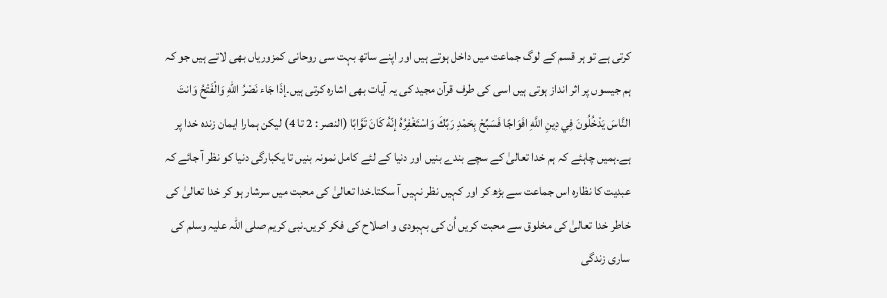کرتی ہے تو ہر قسم کے لوگ جماعت میں داخل ہوتے ہیں اور اپنے ساتھ بہت سی روحانی کمزوریاں بھی لاتے ہیں جو کہ ہم جیسوں پر اثر انداز ہوتی ہیں اسی کی طرف قرآن مجید کی یہ آیات بھی اشارہ کرتی ہیں۔إذَا جَاء نَصْرُ اللهِ وَالْفَتْحُ وَانتَ النَّاسَ يَدْخُلُونَ فِي دِينِ اللَّهِ افَوَاجًا فَسَبِّحْ بِحَمْدِ رَبِّكَ وَاسْتَغْفِرُهُ إنّهُ كَانَ تَوَّابًا (النصر : 2 تا 4) لیکن ہمارا ایمان زندہ خدا پر ہے۔ہمیں چاہئے کہ ہم خدا تعالیٰ کے سچے بندے بنیں اور دنیا کے لئے کامل نمونہ بنیں تا یکبارگی دنیا کو نظر آ جائے کہ عبدیت کا نظارہ اس جماعت سے بڑھ کر اور کہیں نظر نہیں آ سکتا۔خدا تعالیٰ کی محبت میں سرشار ہو کر خدا تعالیٰ کی خاطر خدا تعالیٰ کی مخلوق سے محبت کریں اُن کی بہبودی و اصلاح کی فکر کریں۔نبی کریم صلی اللہ علیہ وسلم کی ساری زندگی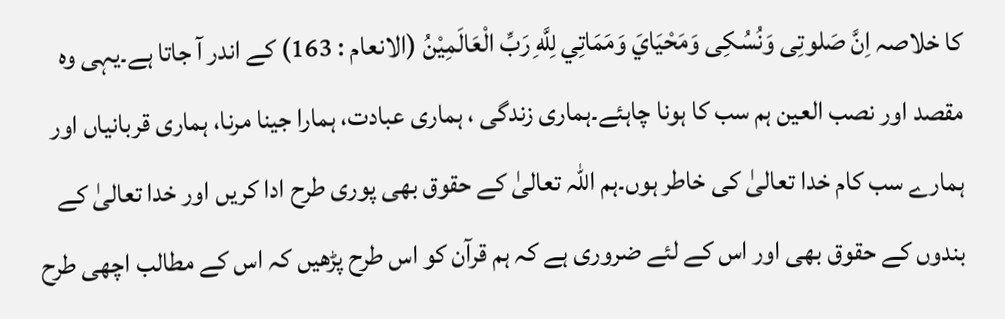کا خلاصہ اِنَّ صَلوتِی وَنُسُكِی وَمَحْيَايَ وَمَمَاتِي لِلَّهِ رَبِّ الْعَالَمِيْنُ (الانعام : 163) کے اندر آ جاتا ہے۔یہی وہ مقصد اور نصب العین ہم سب کا ہونا چاہئے۔ہماری زندگی ، ہماری عبادت، ہمارا جینا مرنا، ہماری قربانیاں اور ہمارے سب کام خدا تعالیٰ کی خاطر ہوں۔ہم اللہ تعالیٰ کے حقوق بھی پوری طرح ادا کریں اور خدا تعالیٰ کے بندوں کے حقوق بھی اور اس کے لئے ضروری ہے کہ ہم قرآن کو اس طرح پڑھیں کہ اس کے مطالب اچھی طرح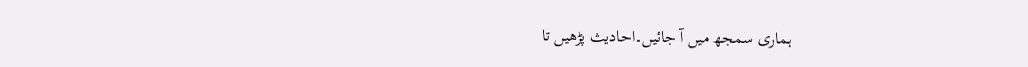ہماری سمجھ میں آ جائیں۔احادیث پڑھیں تا